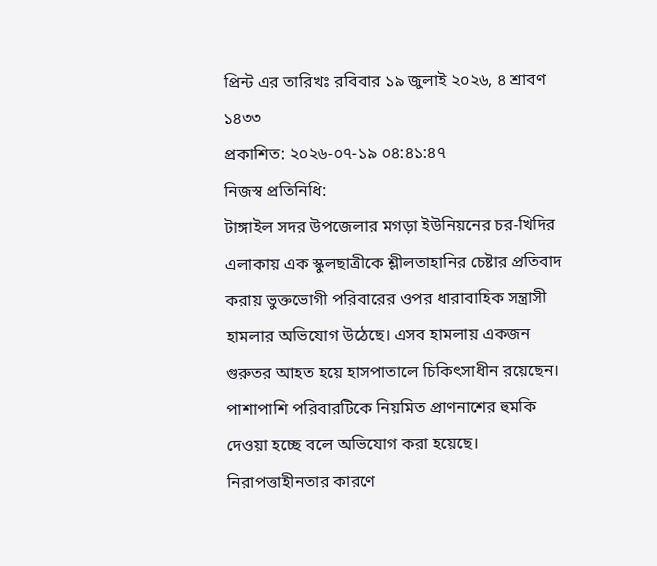প্রিন্ট এর তারিখঃ রবিবার ১৯ জুলাই ২০২৬, ৪ শ্রাবণ ১৪৩৩
প্রকাশিত: ২০২৬-০৭-১৯ ০৪:৪১:৪৭
নিজস্ব প্রতিনিধি:
টাঙ্গাইল সদর উপজেলার মগড়া ইউনিয়নের চর-খিদির এলাকায় এক স্কুলছাত্রীকে শ্লীলতাহানির চেষ্টার প্রতিবাদ করায় ভুক্তভোগী পরিবারের ওপর ধারাবাহিক সন্ত্রাসী হামলার অভিযোগ উঠেছে। এসব হামলায় একজন গুরুতর আহত হয়ে হাসপাতালে চিকিৎসাধীন রয়েছেন। পাশাপাশি পরিবারটিকে নিয়মিত প্রাণনাশের হুমকি দেওয়া হচ্ছে বলে অভিযোগ করা হয়েছে। নিরাপত্তাহীনতার কারণে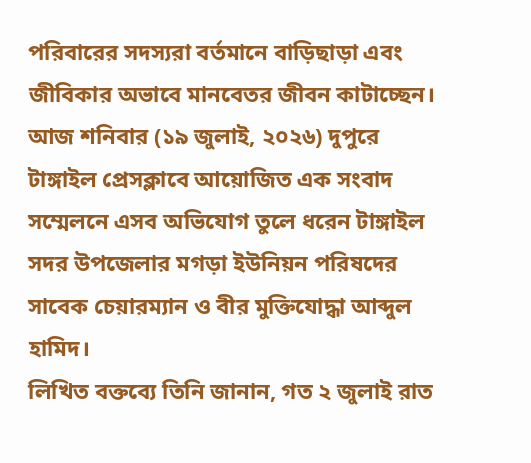পরিবারের সদস্যরা বর্তমানে বাড়িছাড়া এবং জীবিকার অভাবে মানবেতর জীবন কাটাচ্ছেন।
আজ শনিবার (১৯ জুলাই, ২০২৬) দুপুরে টাঙ্গাইল প্রেসক্লাবে আয়োজিত এক সংবাদ সম্মেলনে এসব অভিযোগ তুলে ধরেন টাঙ্গাইল সদর উপজেলার মগড়া ইউনিয়ন পরিষদের সাবেক চেয়ারম্যান ও বীর মুক্তিযোদ্ধা আব্দুল হামিদ।
লিখিত বক্তব্যে তিনি জানান, গত ২ জুলাই রাত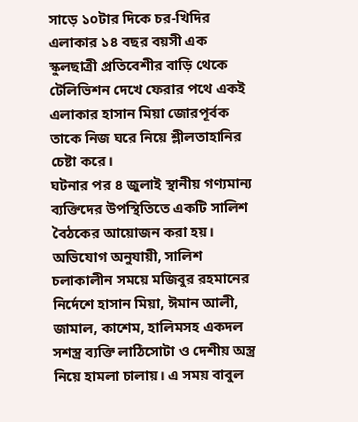সাড়ে ১০টার দিকে চর-খিদির এলাকার ১৪ বছর বয়সী এক স্কুলছাত্রী প্রতিবেশীর বাড়ি থেকে টেলিভিশন দেখে ফেরার পথে একই এলাকার হাসান মিয়া জোরপূর্বক তাকে নিজ ঘরে নিয়ে শ্লীলতাহানির চেষ্টা করে।
ঘটনার পর ৪ জুলাই স্থানীয় গণ্যমান্য ব্যক্তিদের উপস্থিতিতে একটি সালিশ বৈঠকের আয়োজন করা হয়। অভিযোগ অনুযায়ী, সালিশ চলাকালীন সময়ে মজিবুর রহমানের নির্দেশে হাসান মিয়া, ঈমান আলী, জামাল, কাশেম, হালিমসহ একদল সশস্ত্র ব্যক্তি লাঠিসোটা ও দেশীয় অস্ত্র নিয়ে হামলা চালায়। এ সময় বাবুল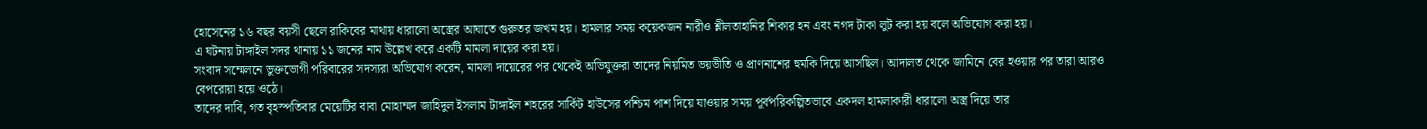হোসেনের ১৬ বছর বয়সী ছেলে রাকিবের মাথায় ধারালো অস্ত্রের আঘাতে গুরুতর জখম হয়। হামলার সময় কয়েকজন নারীও শ্লীলতাহানির শিকার হন এবং নগদ টাকা লুট করা হয় বলে অভিযোগ করা হয়।
এ ঘটনায় টাঙ্গাইল সদর থানায় ১১ জনের নাম উল্লেখ করে একটি মামলা দায়ের করা হয়।
সংবাদ সম্মেলনে ভুক্তভোগী পরিবারের সদস্যরা অভিযোগ করেন, মামলা দায়েরের পর থেকেই অভিযুক্তরা তাদের নিয়মিত ভয়ভীতি ও প্রাণনাশের হুমকি দিয়ে আসছিল। আদালত থেকে জামিনে বের হওয়ার পর তারা আরও বেপরোয়া হয়ে ওঠে।
তাদের দাবি, গত বৃহস্পতিবার মেয়েটির বাবা মোহাম্মদ জাহিদুল ইসলাম টাঙ্গাইল শহরের সার্কিট হাউসের পশ্চিম পাশ দিয়ে যাওয়ার সময় পূর্বপরিকল্পিতভাবে একদল হামলাকারী ধারালো অস্ত্র দিয়ে তার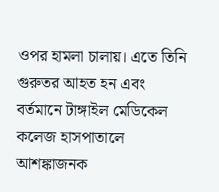ওপর হামলা চালায়। এতে তিনি গুরুতর আহত হন এবং বর্তমানে টাঙ্গাইল মেডিকেল কলেজ হাসপাতালে আশঙ্কাজনক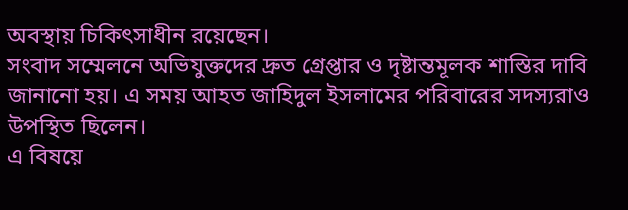অবস্থায় চিকিৎসাধীন রয়েছেন।
সংবাদ সম্মেলনে অভিযুক্তদের দ্রুত গ্রেপ্তার ও দৃষ্টান্তমূলক শাস্তির দাবি জানানো হয়। এ সময় আহত জাহিদুল ইসলামের পরিবারের সদস্যরাও উপস্থিত ছিলেন।
এ বিষয়ে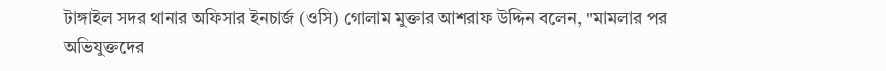টাঙ্গাইল সদর থানার অফিসার ইনচার্জ (ওসি) গোলাম মুক্তার আশরাফ উদ্দিন বলেন, "মামলার পর অভিযুক্তদের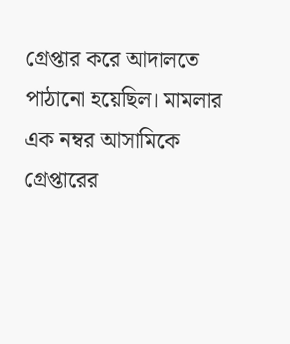গ্রেপ্তার করে আদালতে পাঠানো হয়েছিল। মামলার এক নম্বর আসামিকে গ্রেপ্তারের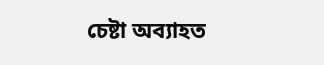চেষ্টা অব্যাহত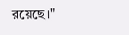রয়েছে।"